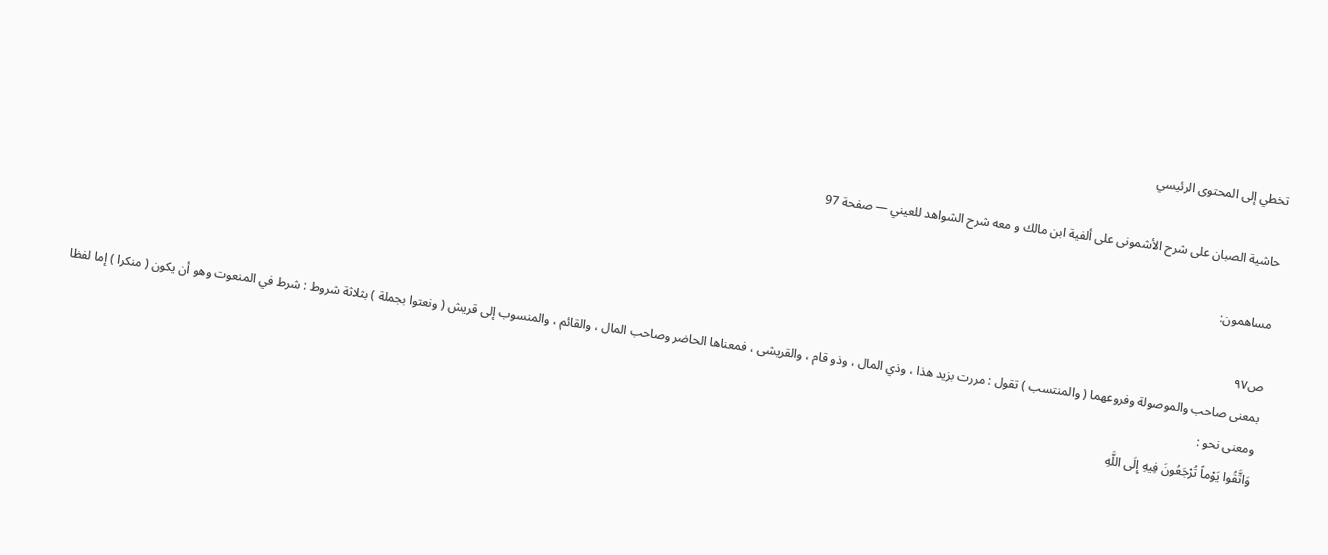تخطي إلى المحتوى الرئيسي

حاشية الصبان على شرح الأشمونى على ألفية ابن مالك و معه شرح الشواهد للعيني — صفحة 97

مساهمون:

ص٩٧
بمعنى صاحب والموصولة وفروعهما ( والمنتسب ) تقول : مررت بزيد هذا ، وذي المال ، وذو قام ، والقريشى ، فمعناها الحاضر وصاحب المال ، والقائم ، والمنسوب إلى قريش ( ونعتوا بجملة ) بثلاثة شروط : شرط في المنعوت وهو أن يكون ( منكرا ) إما لفظا ومعنى نحو :
وَاتَّقُوا يَوْماً تُرْجَعُونَ فِيهِ إِلَى اللَّهِ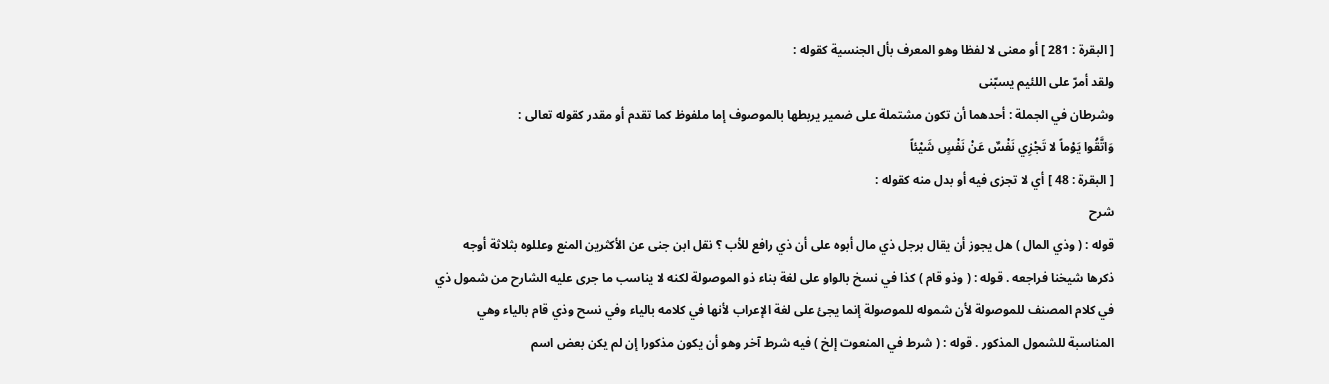[ البقرة : 281 ] أو معنى لا لفظا وهو المعرف بأل الجنسية كقوله :
ولقد أمرّ على اللئيم يسبّنى
وشرطان في الجملة : أحدهما أن تكون مشتملة على ضمير يربطها بالموصوف إما ملفوظ كما تقدم أو مقدر كقوله تعالى :
وَاتَّقُوا يَوْماً لا تَجْزِي نَفْسٌ عَنْ نَفْسٍ شَيْئاً
[ البقرة : 48 ] أي لا تجزى فيه أو بدل منه كقوله :
شرح
قوله : ( وذي المال ) هل يجوز أن يقال برجل ذي مال أبوه على أن ذي رافع للأب ؟ نقل ابن جنى عن الأكثرين المنع وعللوه بثلاثة أوجه ذكرها شيخنا فراجعه . قوله : ( وذو قام ) كذا في نسخ بالواو على لغة بناء ذو الموصولة لكنه لا يناسب ما جرى عليه الشارح من شمول ذي في كلام المصنف للموصولة لأن شموله للموصولة إنما يجئ على لغة الإعراب لأنها في كلامه بالياء وفي نسح وذي قام بالياء وهي المناسبة للشمول المذكور . قوله : ( شرط في المنعوت إلخ ) فيه شرط آخر وهو أن يكون مذكورا إن لم يكن بعض اسم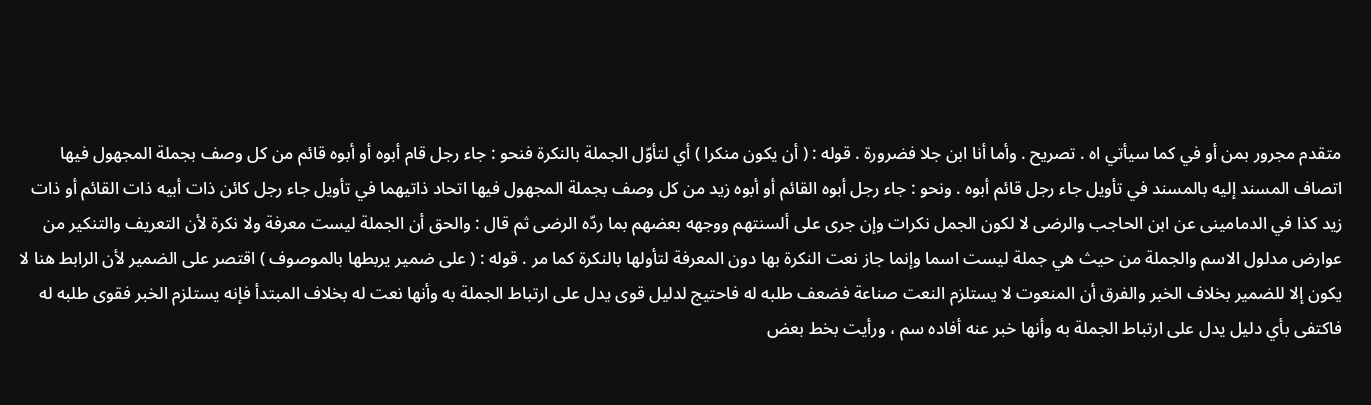متقدم مجرور بمن أو في كما سيأتي اه . تصريح . وأما أنا ابن جلا فضرورة . قوله : ( أن يكون منكرا ) أي لتأوّل الجملة بالنكرة فنحو : جاء رجل قام أبوه أو أبوه قائم من كل وصف بجملة المجهول فيها اتصاف المسند إليه بالمسند في تأويل جاء رجل قائم أبوه . ونحو : جاء رجل أبوه القائم أو أبوه زيد من كل وصف بجملة المجهول فيها اتحاد ذاتيهما في تأويل جاء رجل كائن ذات أبيه ذات القائم أو ذات زيد كذا في الدمامينى عن ابن الحاجب والرضى لا لكون الجمل نكرات وإن جرى على ألسنتهم ووجهه بعضهم بما ردّه الرضى ثم قال : والحق أن الجملة ليست معرفة ولا نكرة لأن التعريف والتنكير من عوارض مدلول الاسم والجملة من حيث هي جملة ليست اسما وإنما جاز نعت النكرة بها دون المعرفة لتأولها بالنكرة كما مر . قوله : ( على ضمير يربطها بالموصوف ) اقتصر على الضمير لأن الرابط هنا لا يكون إلا للضمير بخلاف الخبر والفرق أن المنعوت لا يستلزم النعت صناعة فضعف طلبه له فاحتيج لدليل قوى يدل على ارتباط الجملة به وأنها نعت له بخلاف المبتدأ فإنه يستلزم الخبر فقوى طلبه له فاكتفى بأي دليل يدل على ارتباط الجملة به وأنها خبر عنه أفاده سم ، ورأيت بخط بعض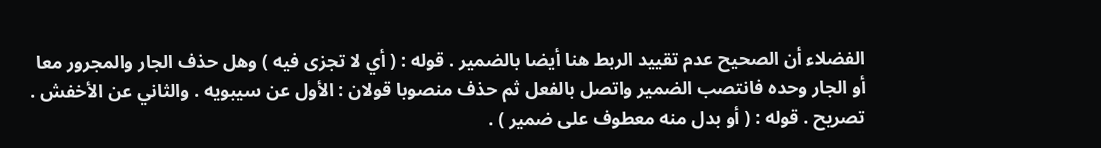الفضلاء أن الصحيح عدم تقييد الربط هنا أيضا بالضمير . قوله : ( أي لا تجزى فيه ) وهل حذف الجار والمجرور معا أو الجار وحده فانتصب الضمير واتصل بالفعل ثم حذف منصوبا قولان : الأول عن سيبويه . والثاني عن الأخفش . تصريح . قوله : ( أو بدل منه معطوف على ضمير ) .